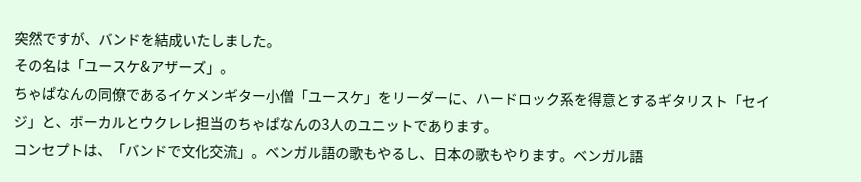突然ですが、バンドを結成いたしました。
その名は「ユースケ&アザーズ」。
ちゃぱなんの同僚であるイケメンギター小僧「ユースケ」をリーダーに、ハードロック系を得意とするギタリスト「セイジ」と、ボーカルとウクレレ担当のちゃぱなんの3人のユニットであります。
コンセプトは、「バンドで文化交流」。ベンガル語の歌もやるし、日本の歌もやります。ベンガル語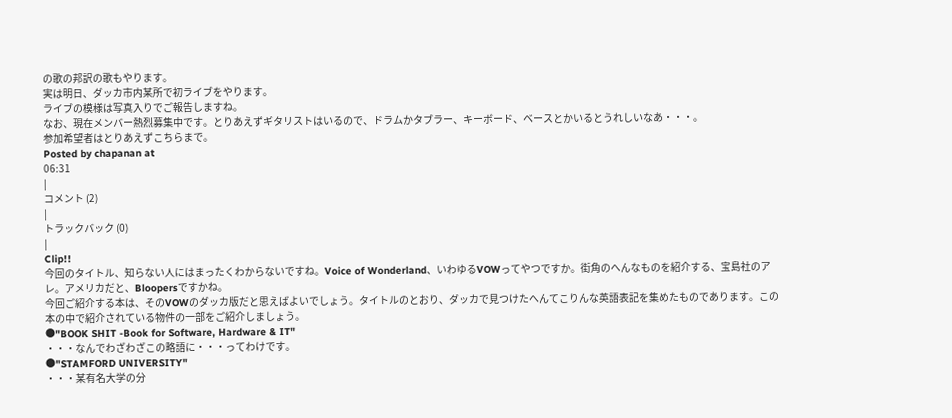の歌の邦訳の歌もやります。
実は明日、ダッカ市内某所で初ライブをやります。
ライブの模様は写真入りでご報告しますね。
なお、現在メンバー熱烈募集中です。とりあえずギタリストはいるので、ドラムかタブラー、キーボード、ベースとかいるとうれしいなあ・・・。
参加希望者はとりあえずこちらまで。
Posted by chapanan at
06:31
|
コメント (2)
|
トラックバック (0)
|
Clip!!
今回のタイトル、知らない人にはまったくわからないですね。Voice of Wonderland、いわゆるVOWってやつですか。街角のへんなものを紹介する、宝島社のアレ。アメリカだと、Bloopersですかね。
今回ご紹介する本は、そのVOWのダッカ版だと思えばよいでしょう。タイトルのとおり、ダッカで見つけたへんてこりんな英語表記を集めたものであります。この本の中で紹介されている物件の一部をご紹介しましょう。
●"BOOK SHIT -Book for Software, Hardware & IT"
・・・なんでわざわざこの略語に・・・ってわけです。
●"STAMFORD UNIVERSITY"
・・・某有名大学の分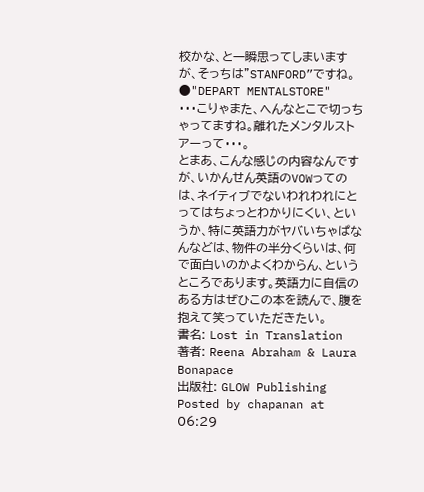校かな、と一瞬思ってしまいますが、そっちは”STANFORD”ですね。
●"DEPART MENTALSTORE"
・・・こりゃまた、へんなとこで切っちゃってますね。離れたメンタルストアーって・・・。
とまあ、こんな感じの内容なんですが、いかんせん英語のVOWってのは、ネイティブでないわれわれにとってはちょっとわかりにくい、というか、特に英語力がヤバいちゃぱなんなどは、物件の半分くらいは、何で面白いのかよくわからん、というところであります。英語力に自信のある方はぜひこの本を読んで、腹を抱えて笑っていただきたい。
書名: Lost in Translation
著者: Reena Abraham & Laura Bonapace
出版社: GLOW Publishing
Posted by chapanan at
06:29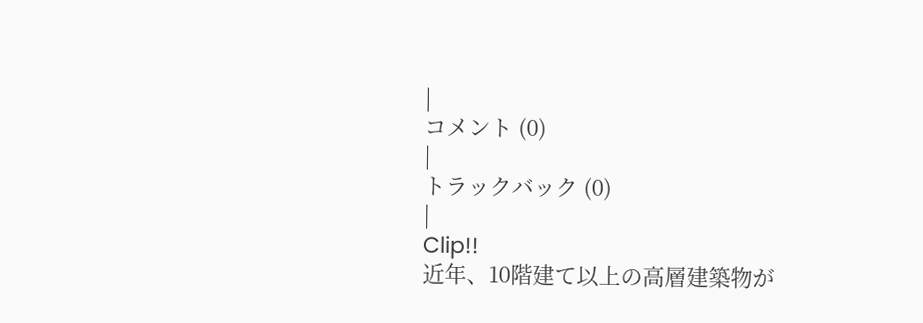|
コメント (0)
|
トラックバック (0)
|
Clip!!
近年、10階建て以上の高層建築物が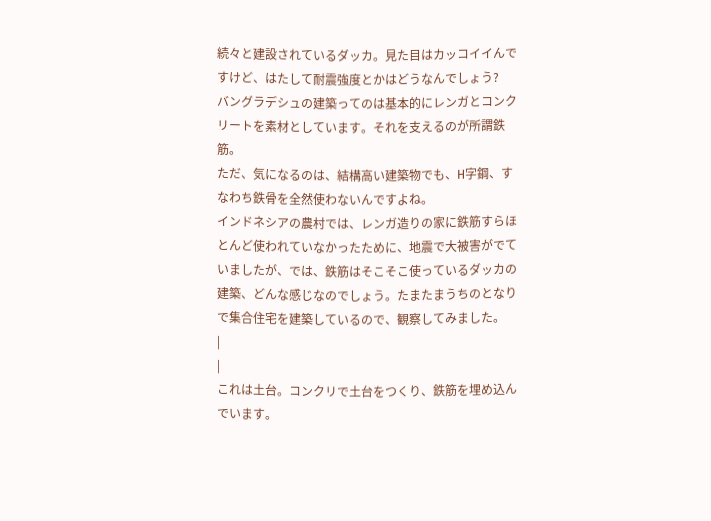続々と建設されているダッカ。見た目はカッコイイんですけど、はたして耐震強度とかはどうなんでしょう?
バングラデシュの建築ってのは基本的にレンガとコンクリートを素材としています。それを支えるのが所謂鉄筋。
ただ、気になるのは、結構高い建築物でも、H字鋼、すなわち鉄骨を全然使わないんですよね。
インドネシアの農村では、レンガ造りの家に鉄筋すらほとんど使われていなかったために、地震で大被害がでていましたが、では、鉄筋はそこそこ使っているダッカの建築、どんな感じなのでしょう。たまたまうちのとなりで集合住宅を建築しているので、観察してみました。
|
|
これは土台。コンクリで土台をつくり、鉄筋を埋め込んでいます。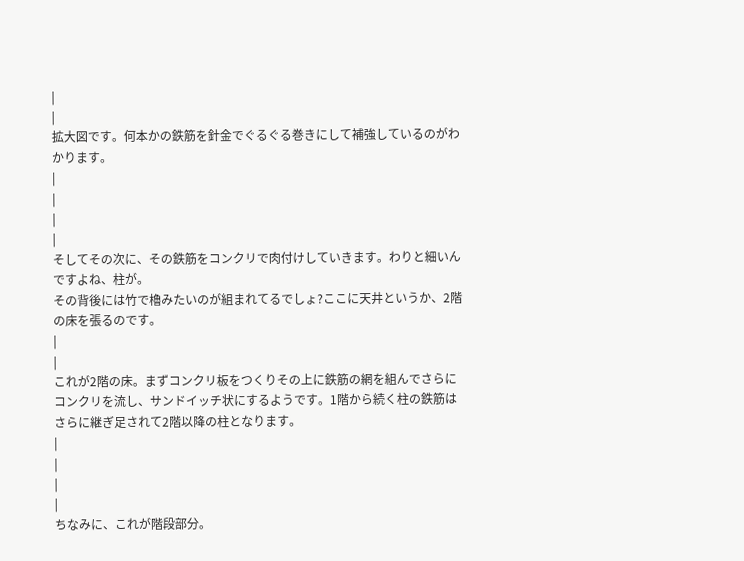|
|
拡大図です。何本かの鉄筋を針金でぐるぐる巻きにして補強しているのがわかります。
|
|
|
|
そしてその次に、その鉄筋をコンクリで肉付けしていきます。わりと細いんですよね、柱が。
その背後には竹で櫓みたいのが組まれてるでしょ?ここに天井というか、2階の床を張るのです。
|
|
これが2階の床。まずコンクリ板をつくりその上に鉄筋の網を組んでさらにコンクリを流し、サンドイッチ状にするようです。1階から続く柱の鉄筋はさらに継ぎ足されて2階以降の柱となります。
|
|
|
|
ちなみに、これが階段部分。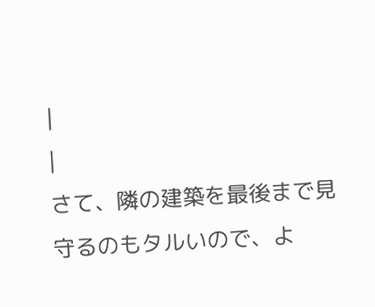|
|
さて、隣の建築を最後まで見守るのもタルいので、よ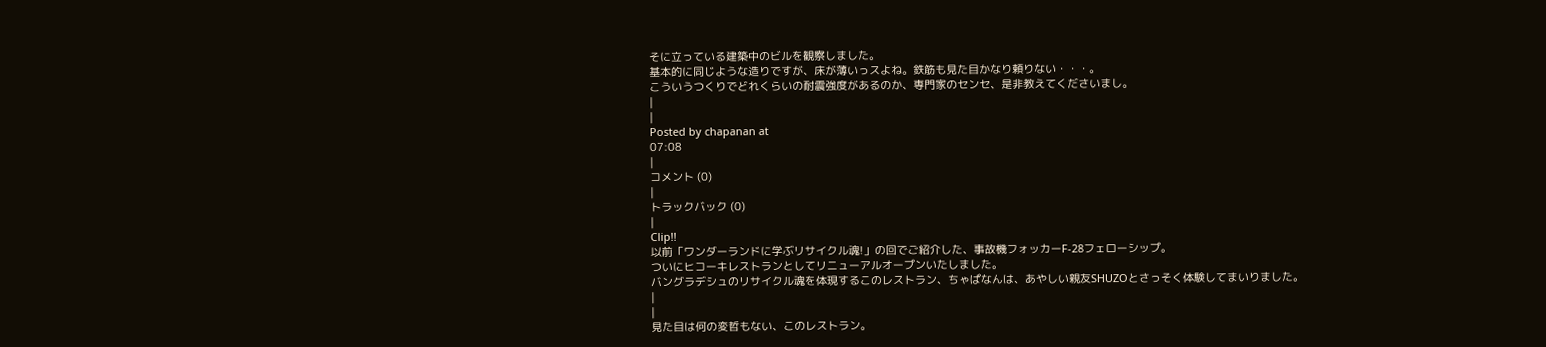そに立っている建築中のビルを観察しました。
基本的に同じような造りですが、床が薄いっスよね。鉄筋も見た目かなり頼りない・・・。
こういうつくりでどれくらいの耐震強度があるのか、専門家のセンセ、是非教えてくださいまし。
|
|
Posted by chapanan at
07:08
|
コメント (0)
|
トラックバック (0)
|
Clip!!
以前「ワンダーランドに学ぶリサイクル魂!」の回でご紹介した、事故機フォッカーF-28フェローシップ。
ついにヒコーキレストランとしてリニューアルオープンいたしました。
バングラデシュのリサイクル魂を体現するこのレストラン、ちゃぱなんは、あやしい親友SHUZOとさっそく体験してまいりました。
|
|
見た目は何の変哲もない、このレストラン。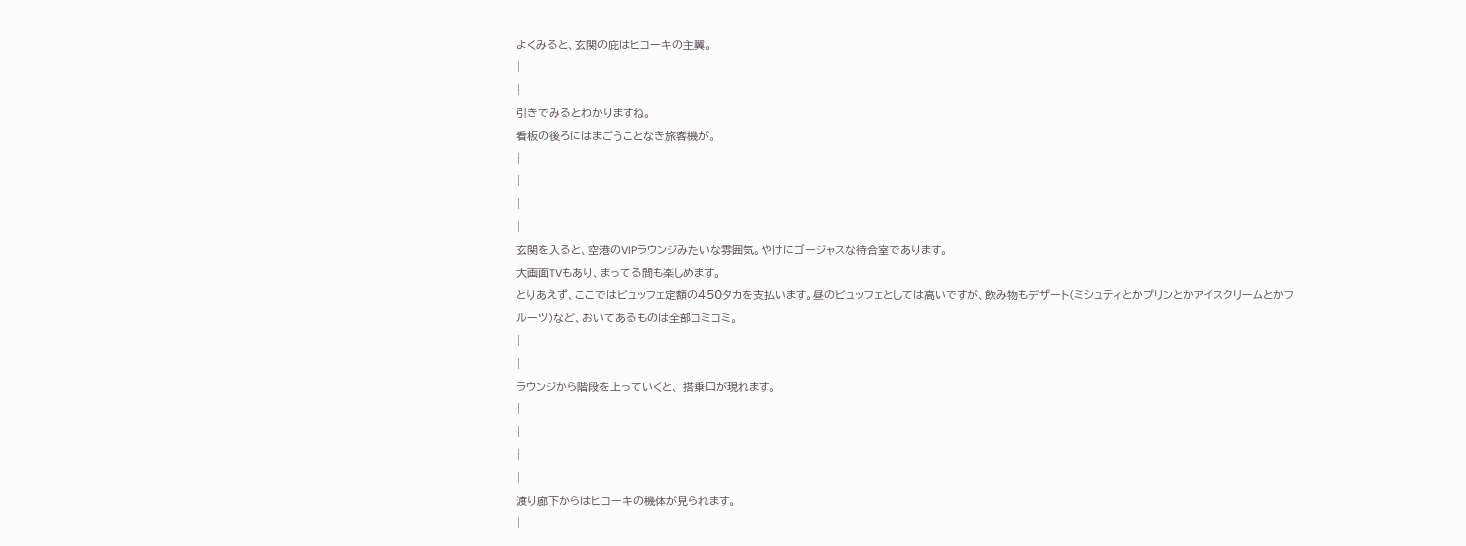よくみると、玄関の庇はヒコーキの主翼。
|
|
引きでみるとわかりますね。
看板の後ろにはまごうことなき旅客機が。
|
|
|
|
玄関を入ると、空港のVIPラウンジみたいな雰囲気。やけにゴージャスな待合室であります。
大画面TVもあり、まってる間も楽しめます。
とりあえず、ここではビュッフェ定額の450タカを支払います。昼のビュッフェとしては高いですが、飲み物もデザート(ミシュティとかプリンとかアイスクリームとかフルーツ)など、おいてあるものは全部コミコミ。
|
|
ラウンジから階段を上っていくと、 搭乗口が現れます。
|
|
|
|
渡り廊下からはヒコーキの機体が見られます。
|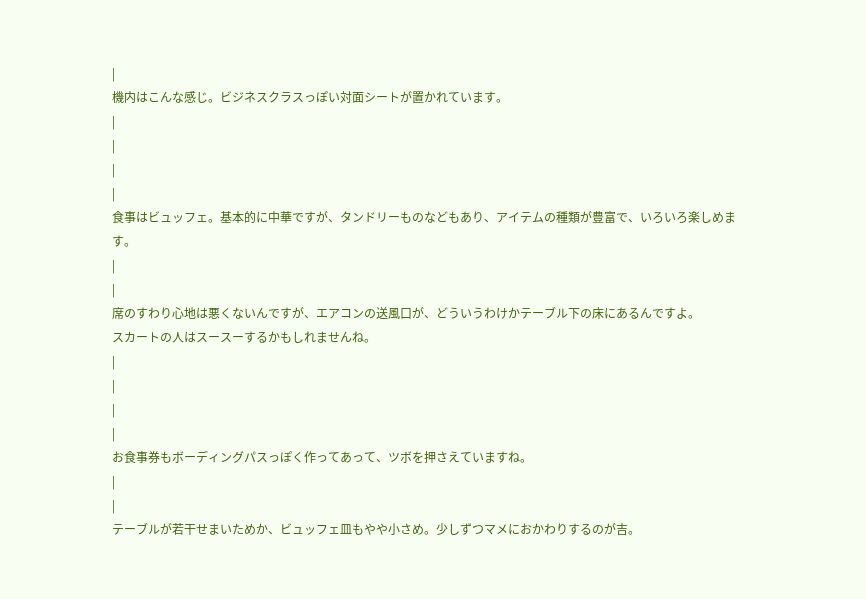|
機内はこんな感じ。ビジネスクラスっぽい対面シートが置かれています。
|
|
|
|
食事はビュッフェ。基本的に中華ですが、タンドリーものなどもあり、アイテムの種類が豊富で、いろいろ楽しめます。
|
|
席のすわり心地は悪くないんですが、エアコンの送風口が、どういうわけかテーブル下の床にあるんですよ。
スカートの人はスースーするかもしれませんね。
|
|
|
|
お食事券もボーディングパスっぽく作ってあって、ツボを押さえていますね。
|
|
テーブルが若干せまいためか、ビュッフェ皿もやや小さめ。少しずつマメにおかわりするのが吉。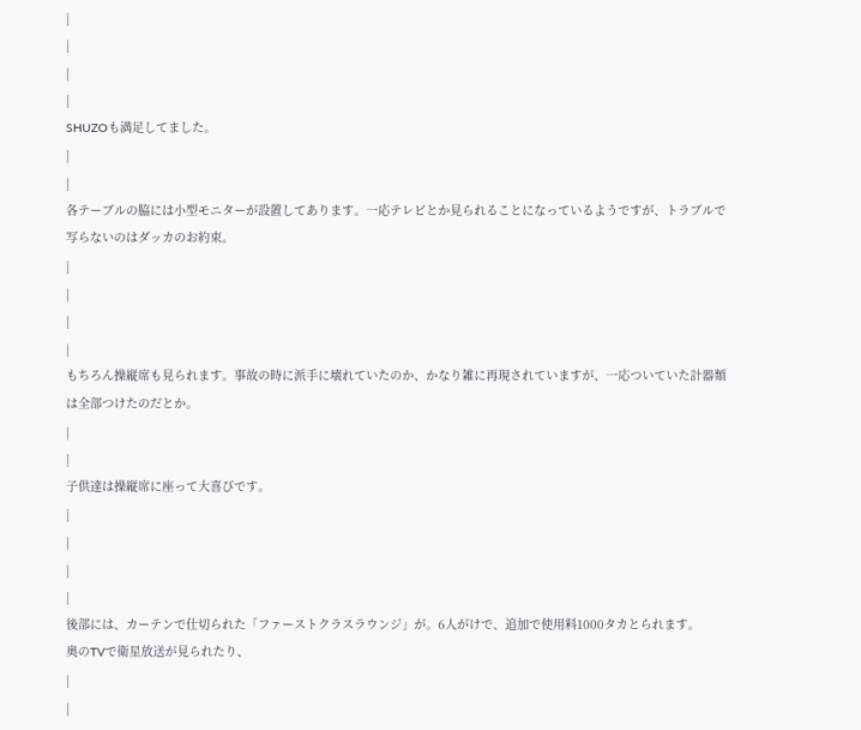|
|
|
|
SHUZOも満足してました。
|
|
各テーブルの脇には小型モニターが設置してあります。一応テレビとか見られることになっているようですが、トラブルで写らないのはダッカのお約束。
|
|
|
|
もちろん操縦席も見られます。事故の時に派手に壊れていたのか、かなり雑に再現されていますが、一応ついていた計器類は全部つけたのだとか。
|
|
子供達は操縦席に座って大喜びです。
|
|
|
|
後部には、カーテンで仕切られた「ファーストクラスラウンジ」が。6人がけで、追加で使用料1000タカとられます。
奥のTVで衛星放送が見られたり、
|
|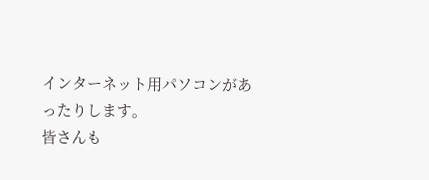インターネット用パソコンがあったりします。
皆さんも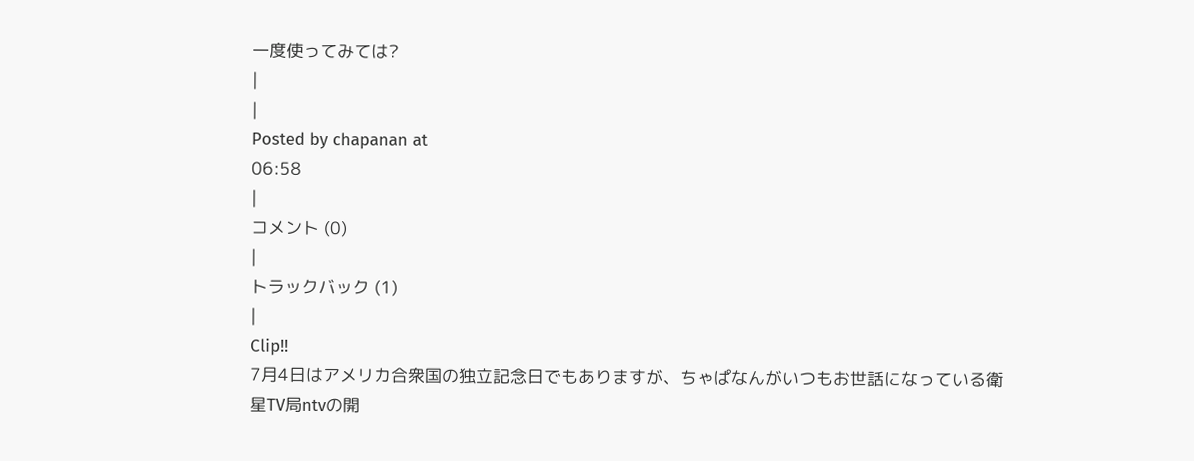一度使ってみては?
|
|
Posted by chapanan at
06:58
|
コメント (0)
|
トラックバック (1)
|
Clip!!
7月4日はアメリカ合衆国の独立記念日でもありますが、ちゃぱなんがいつもお世話になっている衛星TV局ntvの開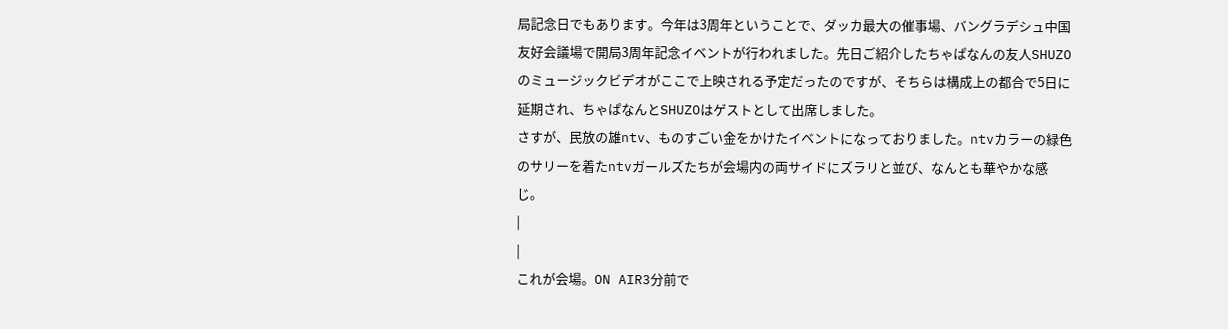局記念日でもあります。今年は3周年ということで、ダッカ最大の催事場、バングラデシュ中国友好会議場で開局3周年記念イベントが行われました。先日ご紹介したちゃぱなんの友人SHUZOのミュージックビデオがここで上映される予定だったのですが、そちらは構成上の都合で5日に延期され、ちゃぱなんとSHUZOはゲストとして出席しました。
さすが、民放の雄ntv、ものすごい金をかけたイベントになっておりました。ntvカラーの緑色のサリーを着たntvガールズたちが会場内の両サイドにズラリと並び、なんとも華やかな感じ。
|
|
これが会場。ON AIR3分前で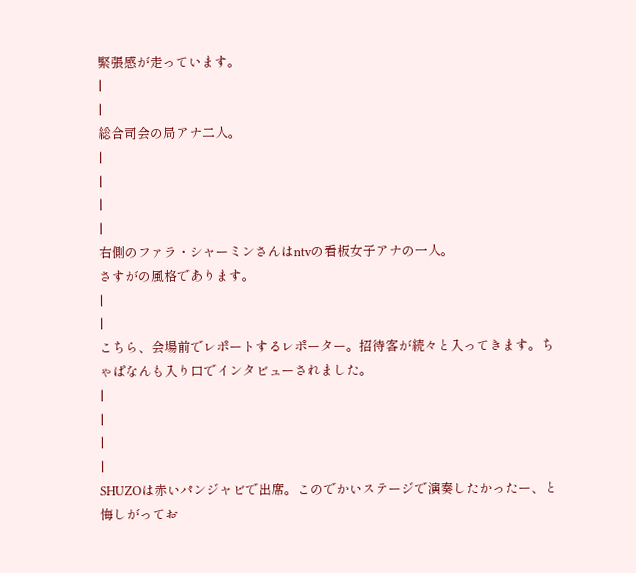緊張感が走っています。
|
|
総合司会の局アナ二人。
|
|
|
|
右側のファラ・シャーミンさんはntvの看板女子アナの一人。
さすがの風格であります。
|
|
こちら、会場前でレポートするレポーター。招待客が続々と入ってきます。ちゃぱなんも入り口でインタビューされました。
|
|
|
|
SHUZOは赤いパンジャビで出席。このでかいステージで演奏したかったー、と悔しがってお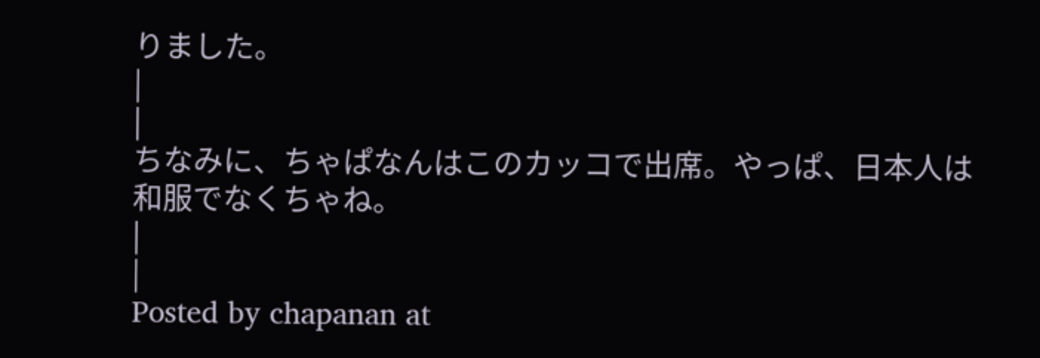りました。
|
|
ちなみに、ちゃぱなんはこのカッコで出席。やっぱ、日本人は和服でなくちゃね。
|
|
Posted by chapanan at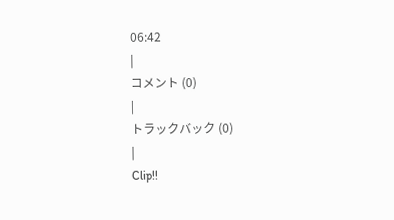06:42
|
コメント (0)
|
トラックバック (0)
|
Clip!!